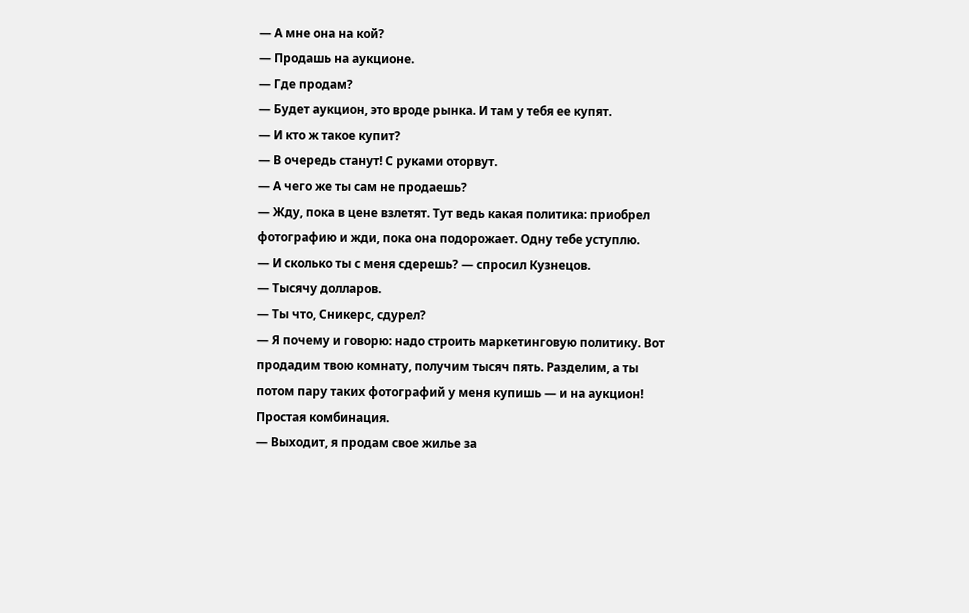— А мне она на кой?
— Продашь на аукционе.
— Где продам?
— Будет аукцион, это вроде рынка. И там у тебя ее купят.
— И кто ж такое купит?
— В очередь станут! С руками оторвут.
— А чего же ты сам не продаешь?
— Жду, пока в цене взлетят. Тут ведь какая политика: приобрел фотографию и жди, пока она подорожает. Одну тебе уступлю.
— И сколько ты с меня сдерешь? — спросил Кузнецов.
— Тысячу долларов.
— Ты что, Сникерс, сдурел?
— Я почему и говорю: надо строить маркетинговую политику. Вот продадим твою комнату, получим тысяч пять. Разделим, а ты потом пару таких фотографий у меня купишь — и на аукцион! Простая комбинация.
— Выходит, я продам свое жилье за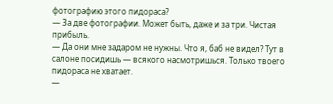фотографию этого пидораса?
— За две фотографии. Может быть, даже и за три. Чистая прибыль.
— Да они мне задаром не нужны. Что я, баб не видел? Тут в салоне посидишь — всякого насмотришься. Только твоего пидораса не хватает.
—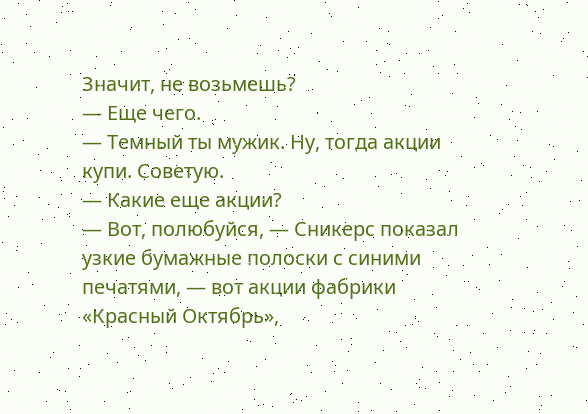Значит, не возьмешь?
— Еще чего.
— Темный ты мужик. Ну, тогда акции купи. Советую.
— Какие еще акции?
— Вот, полюбуйся, — Сникерс показал узкие бумажные полоски с синими печатями, — вот акции фабрики «Красный Октябрь»,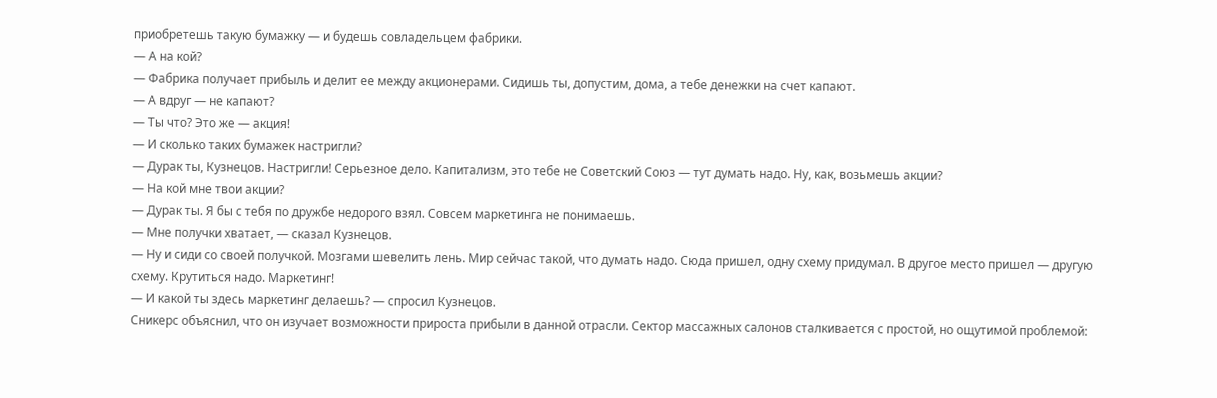приобретешь такую бумажку — и будешь совладельцем фабрики.
— А на кой?
— Фабрика получает прибыль и делит ее между акционерами. Сидишь ты, допустим, дома, а тебе денежки на счет капают.
— А вдруг — не капают?
— Ты что? Это же — акция!
— И сколько таких бумажек настригли?
— Дурак ты, Кузнецов. Настригли! Серьезное дело. Капитализм, это тебе не Советский Союз — тут думать надо. Ну, как, возьмешь акции?
— На кой мне твои акции?
— Дурак ты. Я бы с тебя по дружбе недорого взял. Совсем маркетинга не понимаешь.
— Мне получки хватает, — сказал Кузнецов.
— Ну и сиди со своей получкой. Мозгами шевелить лень. Мир сейчас такой, что думать надо. Сюда пришел, одну схему придумал. В другое место пришел — другую схему. Крутиться надо. Маркетинг!
— И какой ты здесь маркетинг делаешь? — спросил Кузнецов.
Сникерс объяснил, что он изучает возможности прироста прибыли в данной отрасли. Сектор массажных салонов сталкивается с простой, но ощутимой проблемой: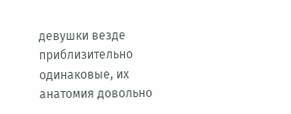девушки везде приблизительно одинаковые, их анатомия довольно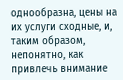однообразна, цены на их услуги сходные, и, таким образом, непонятно, как привлечь внимание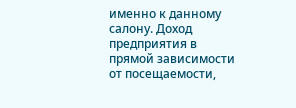именно к данному салону. Доход предприятия в прямой зависимости от посещаемости,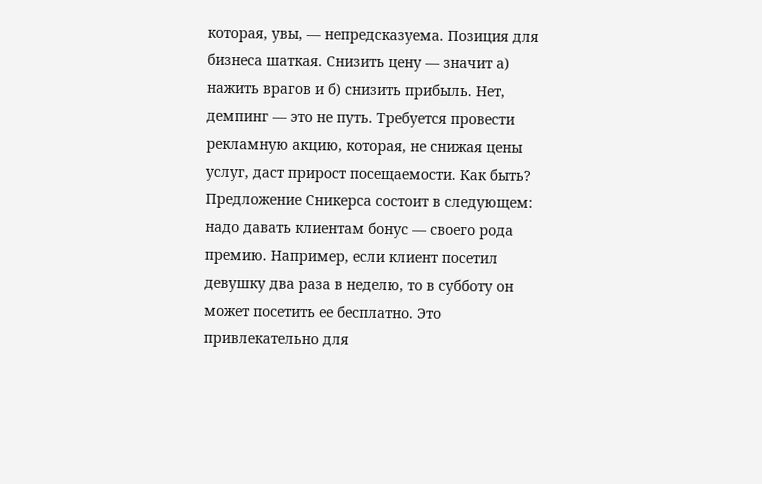которая, увы, — непредсказуема. Позиция для бизнеса шаткая. Снизить цену — значит а) нажить врагов и б) снизить прибыль. Нет, демпинг — это не путь. Требуется провести рекламную акцию, которая, не снижая цены услуг, даст прирост посещаемости. Как быть? Предложение Сникерса состоит в следующем: надо давать клиентам бонус — своего рода премию. Например, если клиент посетил девушку два раза в неделю, то в субботу он может посетить ее бесплатно. Это привлекательно для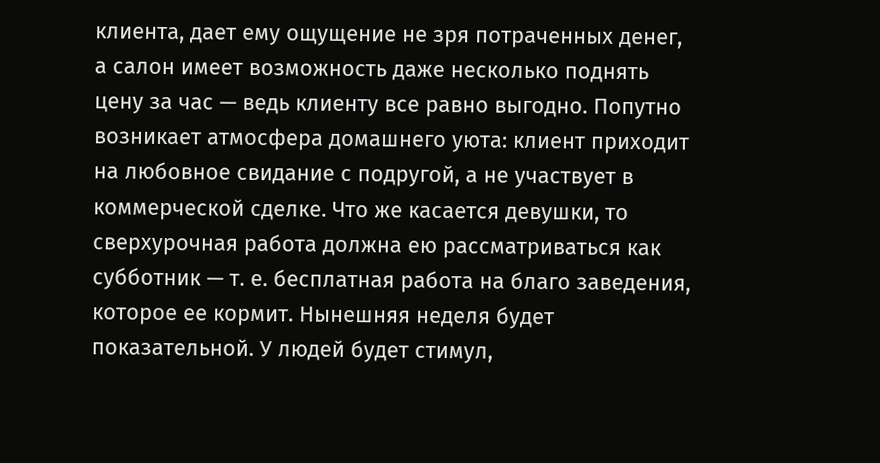клиента, дает ему ощущение не зря потраченных денег, а салон имеет возможность даже несколько поднять цену за час — ведь клиенту все равно выгодно. Попутно возникает атмосфера домашнего уюта: клиент приходит на любовное свидание с подругой, а не участвует в коммерческой сделке. Что же касается девушки, то сверхурочная работа должна ею рассматриваться как субботник — т. е. бесплатная работа на благо заведения, которое ее кормит. Нынешняя неделя будет показательной. У людей будет стимул,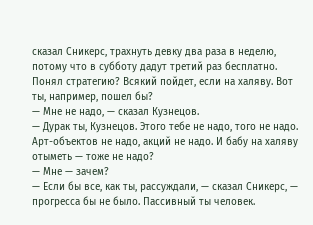сказал Сникерс, трахнуть девку два раза в неделю, потому что в субботу дадут третий раз бесплатно. Понял стратегию? Всякий пойдет, если на халяву. Вот ты, например, пошел бы?
— Мне не надо, — сказал Кузнецов.
— Дурак ты, Кузнецов. Этого тебе не надо, того не надо. Арт-объектов не надо, акций не надо. И бабу на халяву отыметь — тоже не надо?
— Мне — зачем?
— Если бы все, как ты, рассуждали, — сказал Сникерс, — прогресса бы не было. Пассивный ты человек.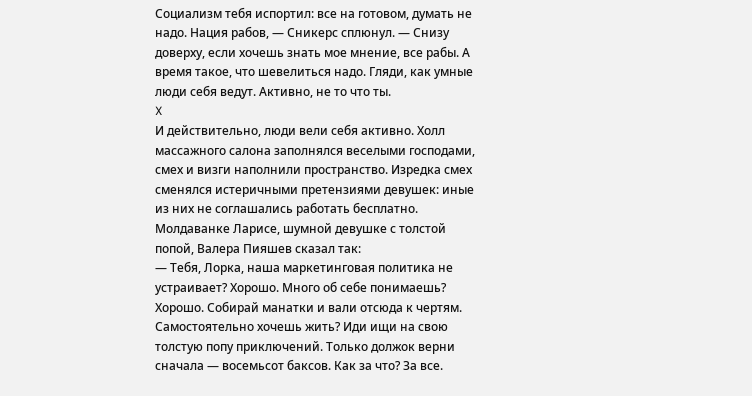Социализм тебя испортил: все на готовом, думать не надо. Нация рабов, — Сникерс сплюнул. — Снизу доверху, если хочешь знать мое мнение, все рабы. А время такое, что шевелиться надо. Гляди, как умные люди себя ведут. Активно, не то что ты.
X
И действительно, люди вели себя активно. Холл массажного салона заполнялся веселыми господами, смех и визги наполнили пространство. Изредка смех сменялся истеричными претензиями девушек: иные из них не соглашались работать бесплатно.
Молдаванке Ларисе, шумной девушке с толстой попой, Валера Пияшев сказал так:
— Тебя, Лорка, наша маркетинговая политика не устраивает? Хорошо. Много об себе понимаешь? Хорошо. Собирай манатки и вали отсюда к чертям. Самостоятельно хочешь жить? Иди ищи на свою толстую попу приключений. Только должок верни сначала — восемьсот баксов. Как за что? За все.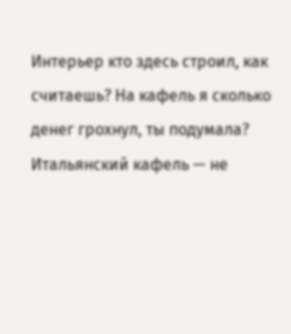Интерьер кто здесь строил, как считаешь? На кафель я сколько денег грохнул, ты подумала? Итальянский кафель — не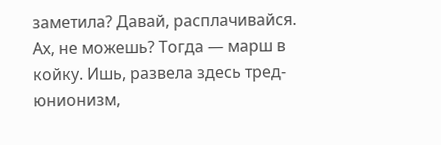заметила? Давай, расплачивайся. Ах, не можешь? Тогда — марш в койку. Ишь, развела здесь тред-юнионизм,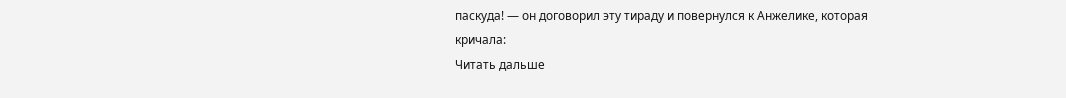паскуда! — он договорил эту тираду и повернулся к Анжелике, которая кричала:
Читать дальше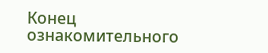Конец ознакомительного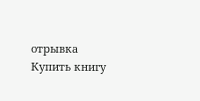отрывка
Купить книгу